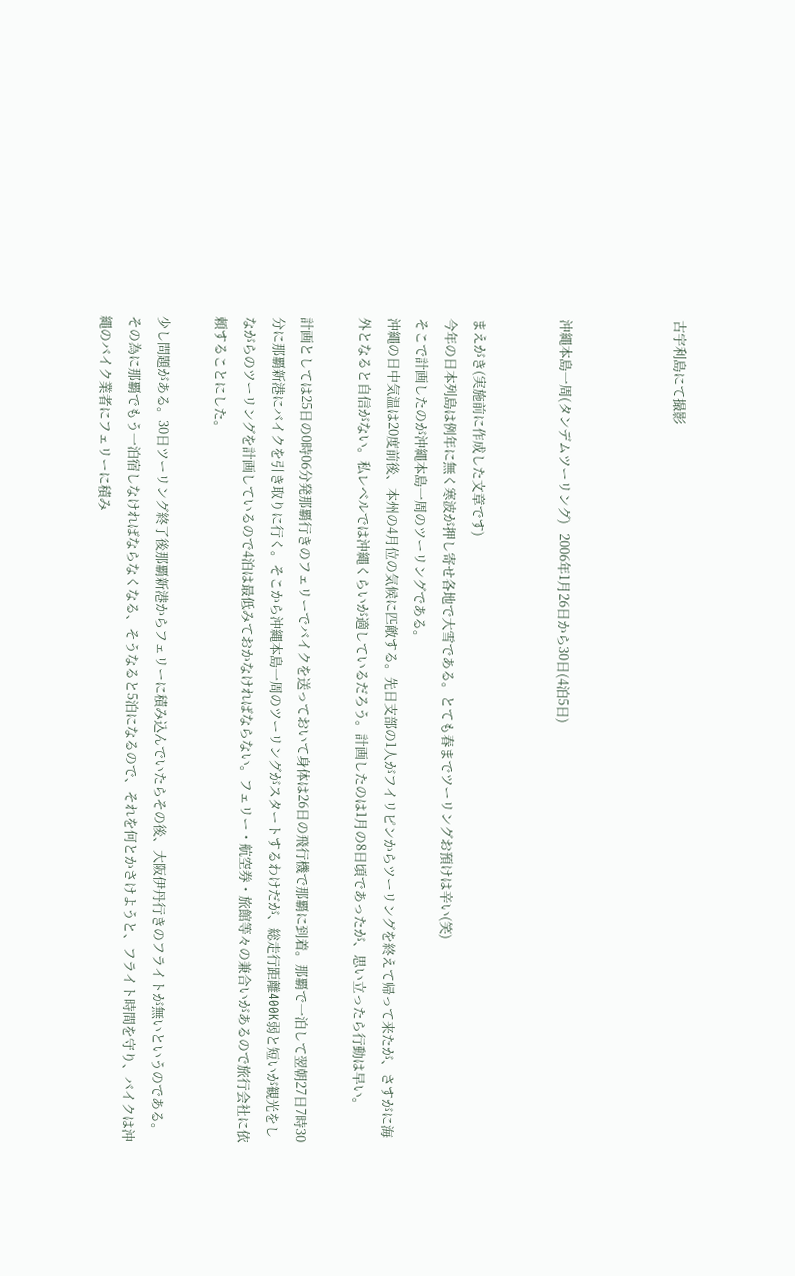古宇利島にて撮影



沖縄本島一周(タンデムツーリング)   2006年1月26日から30日(4泊5日)


まえがき(実施前に作成した文章です)
今年の日本列島は例年に無く寒波が押し寄せ各地で大雪である。とても春までツーリングお預けは辛い(笑)
そこで計画したのが沖縄本島一周のツーリングである。
沖縄の日中気温は20度前後、本州の4月位の気候に匹敵する。先日支部の1人がフイリピンからツーリングを終えて帰って来たが、さすがに海外となると自信がない。私レベルでは沖縄くらいが適しているだろう。計画したのは1月の8日頃であったが、思い立ったら行動は早い。

計画としては25日の0時06分発那覇行きのフェリーでバイクを送っておいて身体は26日の飛行機で那覇に到着。那覇で一泊して翌朝27日7時30分に那覇新港にバイクを引き取りに行く。そこから沖縄本島一周のツーリングがスタートするわけだが、総走行距離400K弱と短いが観光をしながらのツーリングを計画しているので4泊は最低みておかなければならない。フェリー・航空券・旅館等々の兼合いがあるので旅行会社に依頼することにした。

少し問題がある。30日ツーリング終了後那覇新港からフェリーに積み込んでいたらその後、大阪伊丹行きのフライトが無いというのである。その為に那覇でもう一泊宿しなければならなくなる、そうなると5泊になるので、それを何とかさけようと、フライト時間を守り、バイクは沖縄のバイク業者にフェリーに積み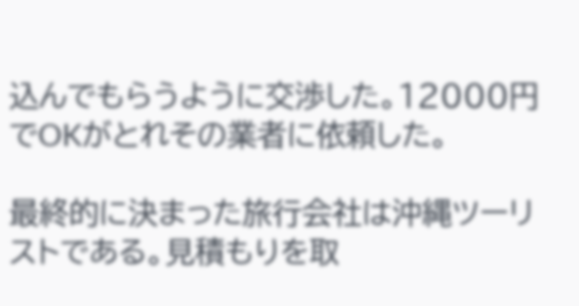込んでもらうように交渉した。12000円でOKがとれその業者に依頼した。

最終的に決まった旅行会社は沖縄ツーリストである。見積もりを取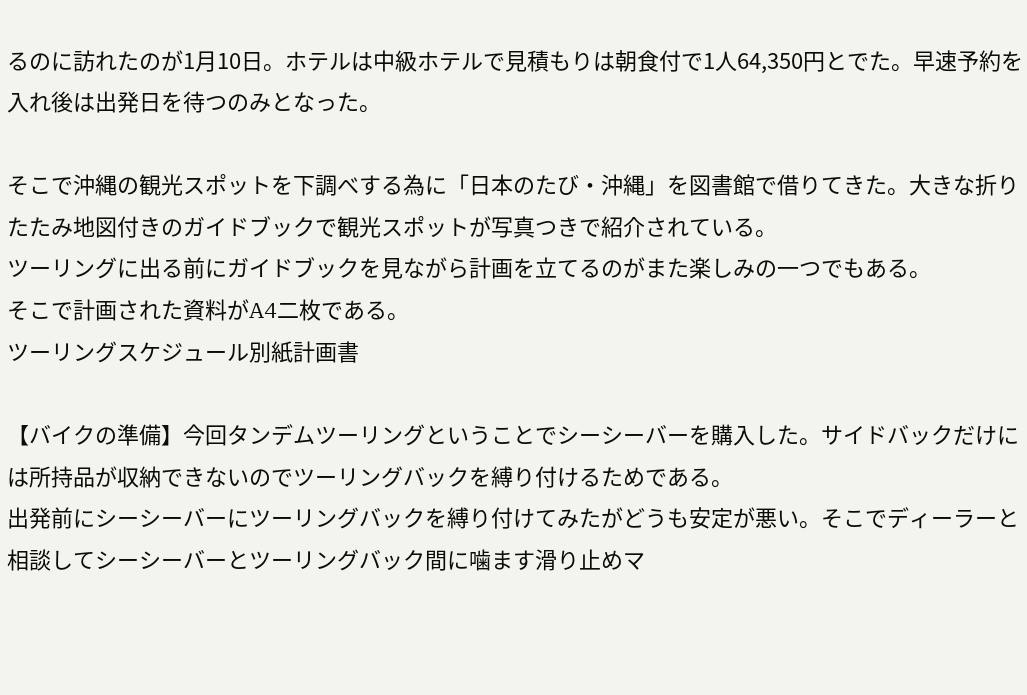るのに訪れたのが1月10日。ホテルは中級ホテルで見積もりは朝食付で1人64,350円とでた。早速予約を入れ後は出発日を待つのみとなった。

そこで沖縄の観光スポットを下調べする為に「日本のたび・沖縄」を図書館で借りてきた。大きな折りたたみ地図付きのガイドブックで観光スポットが写真つきで紹介されている。
ツーリングに出る前にガイドブックを見ながら計画を立てるのがまた楽しみの一つでもある。
そこで計画された資料がA4二枚である。
ツーリングスケジュール別紙計画書

【バイクの準備】今回タンデムツーリングということでシーシーバーを購入した。サイドバックだけには所持品が収納できないのでツーリングバックを縛り付けるためである。
出発前にシーシーバーにツーリングバックを縛り付けてみたがどうも安定が悪い。そこでディーラーと相談してシーシーバーとツーリングバック間に噛ます滑り止めマ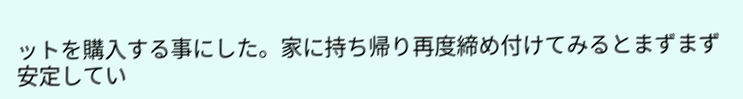ットを購入する事にした。家に持ち帰り再度締め付けてみるとまずまず安定してい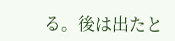る。後は出たと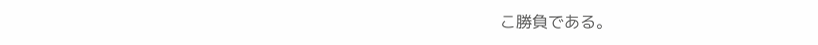こ勝負である。